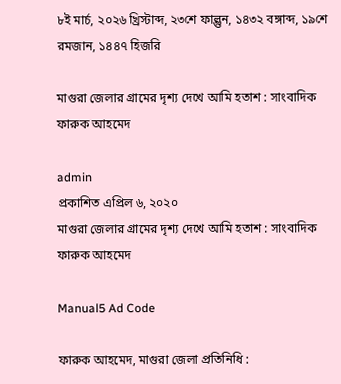৮ই মার্চ, ২০২৬ খ্রিস্টাব্দ, ২৩শে ফাল্গুন, ১৪৩২ বঙ্গাব্দ, ১৯শে রমজান, ১৪৪৭ হিজরি

মাগুরা জেলার গ্রামের দৃশ্য দেখে আমি হতাশ : সাংবাদিক ফারুক আহমেদ

admin
প্রকাশিত এপ্রিল ৬, ২০২০
মাগুরা জেলার গ্রামের দৃশ্য দেখে আমি হতাশ : সাংবাদিক ফারুক আহমেদ

Manual5 Ad Code

ফারুক আহমেদ, মাগুরা জেলা প্রতিনিধি :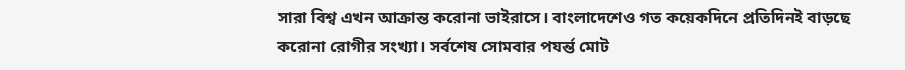সারা বিশ্ব এখন আক্রান্ত করোনা ভাইরাসে। বাংলাদেশেও গত কয়েকদিনে প্রতিদিনই বাড়ছে করোনা রোগীর সংখ‍্যা। সর্বশেষ সোমবার পযর্ন্ত মোট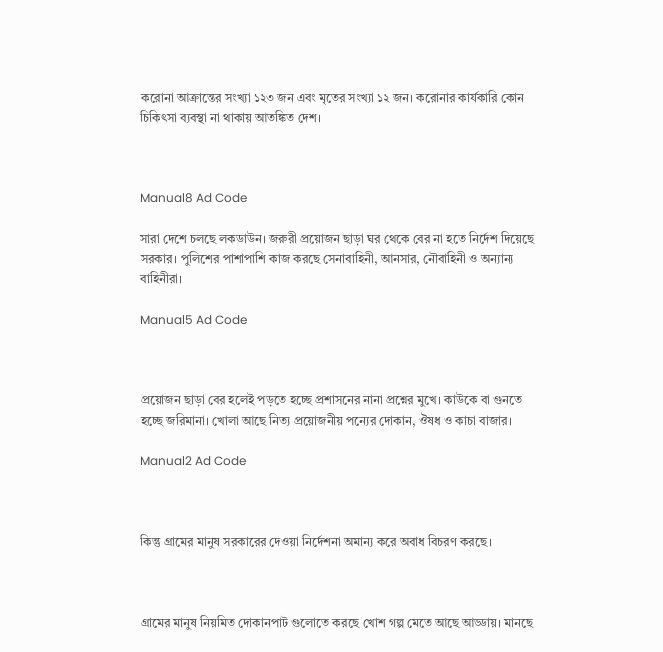করোনা আক্রান্তের সংখ‍্যা ১২৩ জন এবং মৃতের সংখ্যা ১২ জন। করোনার কার্যকারি কোন চিকিৎসা ব‍্যবস্থা না থাকায় আতঙ্কিত দেশ।



Manual8 Ad Code

সারা দেশে চলছে লকডাউন। জরুরী প্রয়োজন ছাড়া ঘর থেকে বের না হতে নির্দেশ দিয়েছে সরকার। পুলিশের পাশাপাশি কাজ করছে সেনাবাহিনী, আনসার, নৌবাহিনী ও অন্যান্য বাহিনীরা।

Manual5 Ad Code



প্রয়োজন ছাড়া বের হলেই পড়তে হচ্ছে প্রশাসনের নানা প্রশ্নের মুখে। কাউকে বা গুনতে হচ্ছে জরিমানা। খোলা আছে নিত‍্য প্রয়োজনীয় পন‍্যের দোকান, ঔষধ ও কাচা বাজার।

Manual2 Ad Code



কিন্তু গ্রামের মানুষ সরকারের দেওয়া নির্দেশনা অমান্য করে অবাধ বিচরণ করছে।



গ্রামের মানুষ নিয়মিত দোকানপাট গুলোতে করছে খোশ গল্প মেতে আছে আড্ডায়। মানছে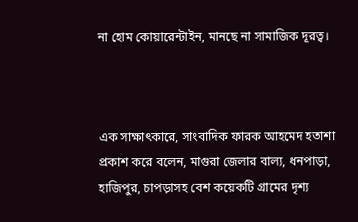না হোম কোয়ারেন্টাইন, মানছে না সামাজিক দূরত্ব।



এক সাক্ষাৎকারে, সাংবাদিক ফারক আহমেদ হতাশা প্রকাশ করে বলেন, মাগুরা জেলার বাল্য, ধনপাড়া, হাজিপুর, চাপড়াসহ বেশ কয়েকটি গ্রামের দৃশ্য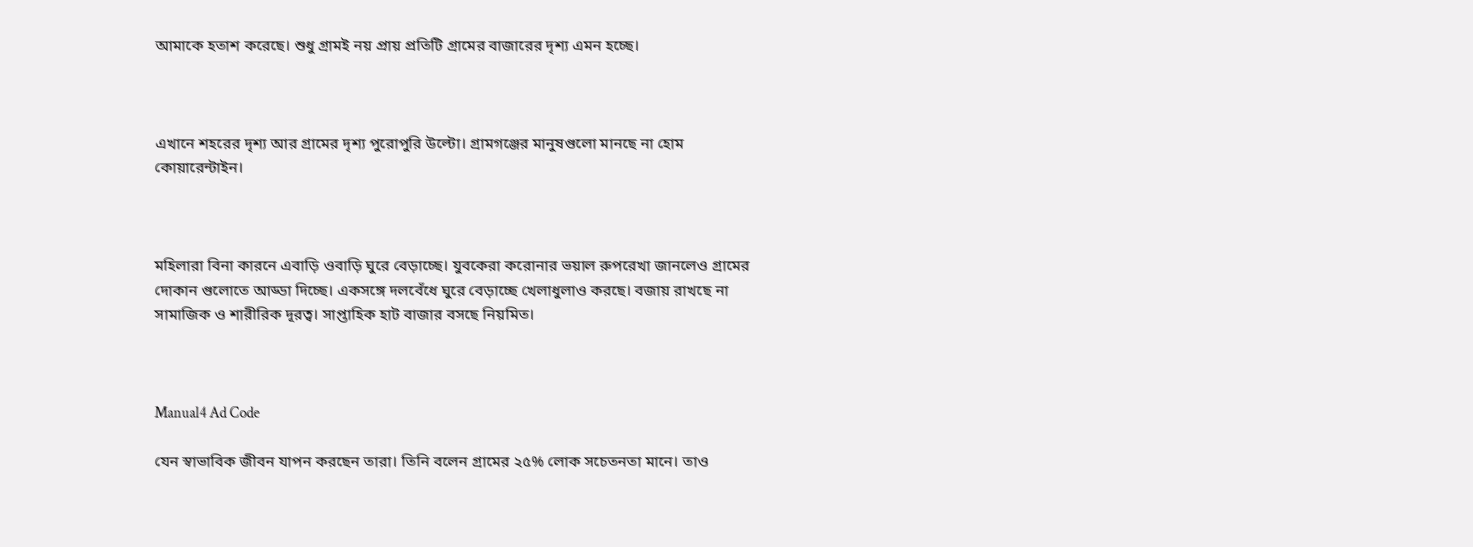আমাকে হতাশ করেছে। শুধু গ্রামই নয় প্রায় প্রতিটি গ্রামের বাজারের দৃশ্য এমন হচ্ছে।



এখানে শহরের দৃশ্য আর গ্রামের দৃশ্য পুরোপুরি উল্টো। গ্রামগঞ্জের মানুষগুলো মানছে না হোম কোয়ারেন্টাইন।



মহিলারা বিনা কারনে এবাড়ি ওবাড়ি ঘুরে বেড়াচ্ছে। যুবকেরা করোনার ভয়াল রুপরেখা জানলেও গ্রামের দোকান গুলোতে আড্ডা দিচ্ছে। একসঙ্গে দলবেঁধে ঘুরে বেড়াচ্ছে খেলাধুলাও করছে। বজায় রাখছে না সামাজিক ও শারীরিক দূরত্ব। সাপ্তাহিক হাট বাজার বসছে নিয়মিত।



Manual4 Ad Code

যেন স্বাভাবিক জীবন যাপন করছেন তারা। তিনি বলেন গ্রামের ২৫% লোক সচেতনতা মানে। তাও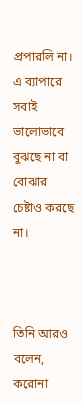প্রপারলি না। এ ব্যাপারে সবাই ভালোভাবে বুঝছে না বা বোঝার চেষ্টাও করছে না।



তিনি আরও বলেন, করোনা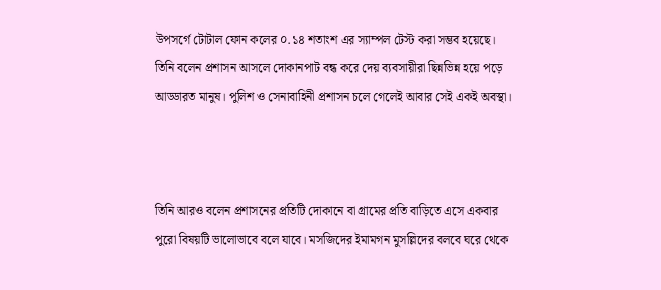উপসর্গে টোটাল ফোন কলের ০.১৪ শতাংশ এর স্যাম্পল টেস্ট করা সম্ভব হয়েছে। তিনি বলেন প্রশাসন আসলে দোকানপাট বন্ধ করে দেয় ব‍্যবসায়ীরা ছিন্নভিন্ন হয়ে পড়ে আড্ডারত মানুষ। পুলিশ ও সেনাবাহিনী প্রশাসন চলে গেলেই আবার সেই একই অবস্থা।



তিনি আরও বলেন প্রশাসনের প্রতিটি দোকানে বা গ্রামের প্রতি বাড়িতে এসে একবার পুরো বিষয়টি ভালোভাবে বলে যাবে। মসজিদের ইমামগন মুসল্লিদের বলবে ঘরে থেকে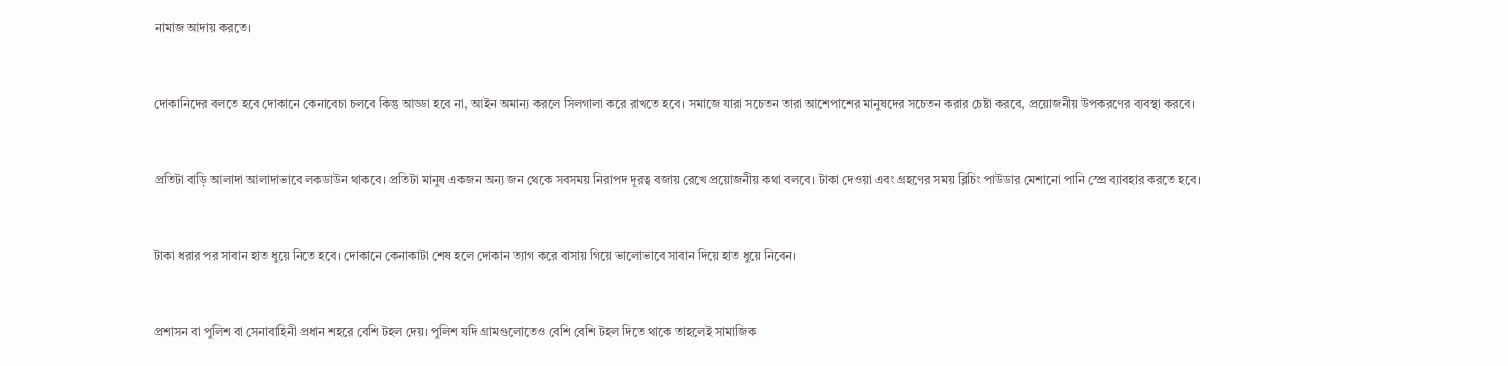নামাজ আদায় করতে।



দোকানিদের বলতে হবে দোকানে কেনাবেচা চলবে কিন্তু আড্ডা হবে না, আইন অমান্য করলে সিলগালা করে রাখতে হবে। সমাজে যারা সচেতন তারা আশেপাশের মানুষদের সচেতন করার চেষ্টা করবে, প্রয়োজনীয় উপকরণের ব‍্যবস্থা করবে।



প্রতিটা বাড়ি আলাদা আলাদাভাবে লকডাউন থাকবে। প্রতিটা মানুষ একজন অন্য জন থেকে সবসময় নিরাপদ দূরত্ব বজায় রেখে প্রয়োজনীয় কথা বলবে। টাকা দেওয়া এবং গ্রহণের সময় ব্লিচিং পাউডার মেশানো পানি স্প্রে ব্যাবহার করতে হবে।



টাকা ধরার পর সাবান হাত ধুয়ে নিতে হবে। দোকানে কেনাকাটা শেষ হলে দোকান ত‍্যাগ করে বাসায় গিয়ে ভালোভাবে সাবান দিয়ে হাত ধুয়ে নিবেন।



প্রশাসন বা পুলিশ বা সেনাবাহিনী প্রধান শহরে বেশি টহল দেয়। পুলিশ যদি গ্রামগুলোতেও বেশি বেশি টহল দিতে থাকে তাহলেই সামাজিক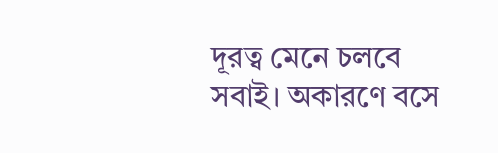দূরত্ব মেনে চলবে সবাই। অকারণে বসে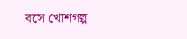বসে খোশগল্প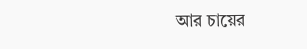আর চায়ের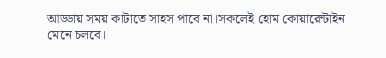আড্ডায় সময় কাটাতে সাহস পাবে না।সকলেই হোম কোয়ারেন্টাইন মেনে চলবে।